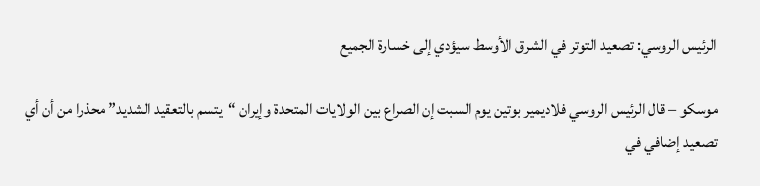الرئيس الروسي: تصعيد التوتر في الشرق الأوسط سيؤدي إلى خسارة الجميع

موسكو – قال الرئيس الروسي فلاديمير بوتين يوم السبت إن الصراع بين الولايات المتحدة وإيران “يتسم بالتعقيد الشديد” محذرا من أن أي تصعيد إضافي في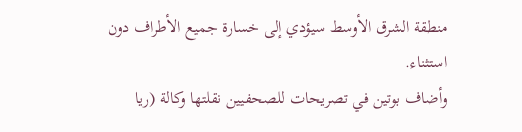منطقة الشرق الأوسط سيؤدي إلى خسارة جميع الأطراف دون استثناء.
وأضاف بوتين في تصريحات للصحفيين نقلتها وكالة (ريا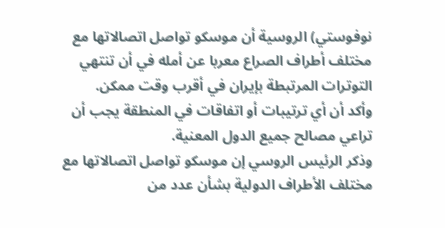نوفوستي) الروسية أن موسكو تواصل اتصالاتها مع مختلف أطراف الصراع معربا عن أمله في أن تنتهي التوترات المرتبطة بإيران في أقرب وقت ممكن.
وأكد أن أي ترتيبات أو اتفاقات في المنطقة يجب أن تراعي مصالح جميع الدول المعنية.
وذكر الرئيس الروسي إن موسكو تواصل اتصالاتها مع مختلف الأطراف الدولية بشأن عدد من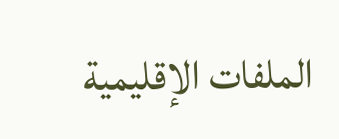الملفات الإقليمية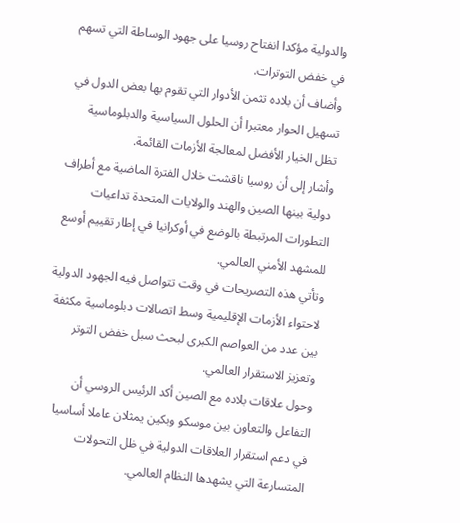والدولية مؤكدا انفتاح روسيا على جهود الوساطة التي تسهم في خفض التوترات.
وأضاف أن بلاده تثمن الأدوار التي تقوم بها بعض الدول في تسهيل الحوار معتبرا أن الحلول السياسية والدبلوماسية تظل الخيار الأفضل لمعالجة الأزمات القائمة.
وأشار إلى أن روسيا ناقشت خلال الفترة الماضية مع أطراف دولية بينها الصين والهند والولايات المتحدة تداعيات التطورات المرتبطة بالوضع في أوكرانيا في إطار تقييم أوسع للمشهد الأمني العالمي.
وتأتي هذه التصريحات في وقت تتواصل فيه الجهود الدولية لاحتواء الأزمات الإقليمية وسط اتصالات دبلوماسية مكثفة بين عدد من العواصم الكبرى لبحث سبل خفض التوتر وتعزيز الاستقرار العالمي.
وحول علاقات بلاده مع الصين أكد الرئيس الروسي أن التفاعل والتعاون بين موسكو وبكين يمثلان عاملا أساسيا في دعم استقرار العلاقات الدولية في ظل التحولات المتسارعة التي يشهدها النظام العالمي.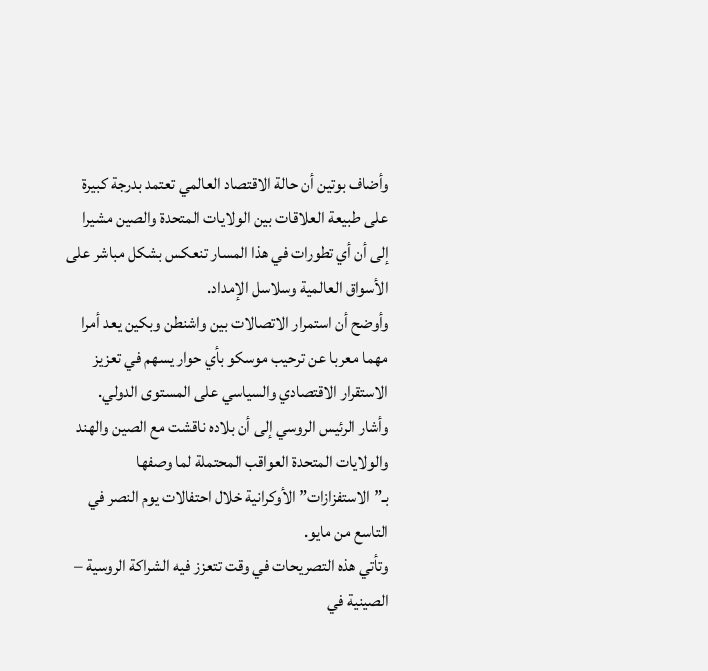وأضاف بوتين أن حالة الاقتصاد العالمي تعتمد بدرجة كبيرة على طبيعة العلاقات بين الولايات المتحدة والصين مشيرا إلى أن أي تطورات في هذا المسار تنعكس بشكل مباشر على الأسواق العالمية وسلاسل الإمداد.
وأوضح أن استمرار الاتصالات بين واشنطن وبكين يعد أمرا مهما معربا عن ترحيب موسكو بأي حوار يسهم في تعزيز الاستقرار الاقتصادي والسياسي على المستوى الدولي.
وأشار الرئيس الروسي إلى أن بلاده ناقشت مع الصين والهند والولايات المتحدة العواقب المحتملة لما وصفها بـ”الاستفزازات” الأوكرانية خلال احتفالات يوم النصر في التاسع من مايو.
وتأتي هذه التصريحات في وقت تتعزز فيه الشراكة الروسية – الصينية في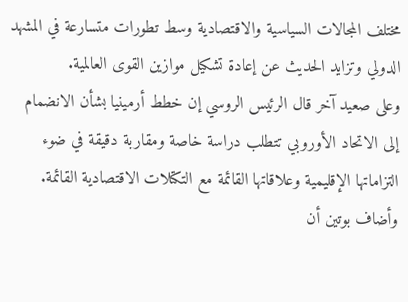مختلف المجالات السياسية والاقتصادية وسط تطورات متسارعة في المشهد الدولي وتزايد الحديث عن إعادة تشكيل موازين القوى العالمية.
وعلى صعيد آخر قال الرئيس الروسي إن خطط أرمينيا بشأن الانضمام إلى الاتحاد الأوروبي تتطلب دراسة خاصة ومقاربة دقيقة في ضوء التزاماتها الإقليمية وعلاقاتها القائمة مع التكتلات الاقتصادية القائمة.
وأضاف بوتين أن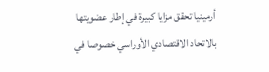أرمينيا تحقق مزايا كبيرة في إطار عضويتها بالاتحاد الاقتصادي الأوراسي خصوصا في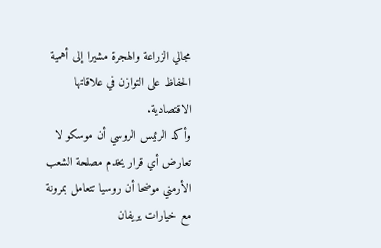مجالي الزراعة والهجرة مشيرا إلى أهمية الحفاظ على التوازن في علاقاتها الاقتصادية.
وأكد الرئيس الروسي أن موسكو لا تعارض أي قرار يخدم مصلحة الشعب الأرمني موضحا أن روسيا تتعامل بمرونة مع خيارات يريفان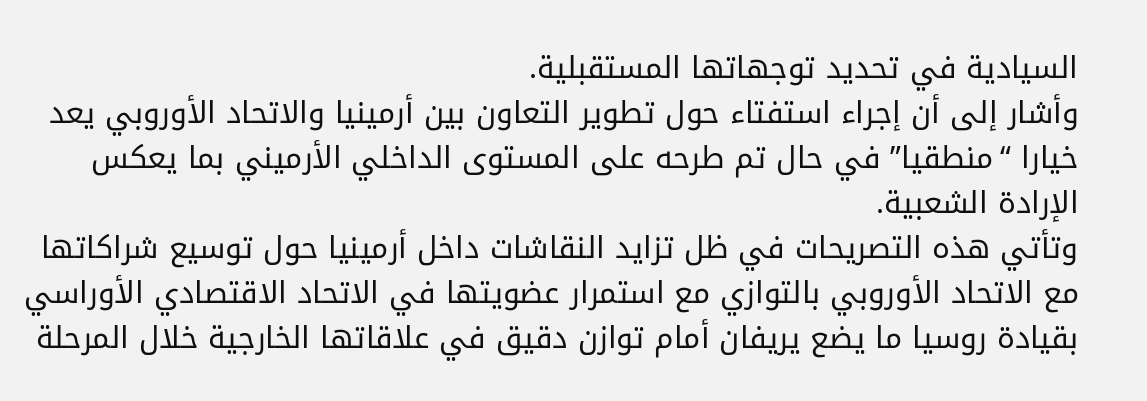السيادية في تحديد توجهاتها المستقبلية.
وأشار إلى أن إجراء استفتاء حول تطوير التعاون بين أرمينيا والاتحاد الأوروبي يعد خيارا “منطقيا” في حال تم طرحه على المستوى الداخلي الأرميني بما يعكس الإرادة الشعبية.
وتأتي هذه التصريحات في ظل تزايد النقاشات داخل أرمينيا حول توسيع شراكاتها مع الاتحاد الأوروبي بالتوازي مع استمرار عضويتها في الاتحاد الاقتصادي الأوراسي بقيادة روسيا ما يضع يريفان أمام توازن دقيق في علاقاتها الخارجية خلال المرحلة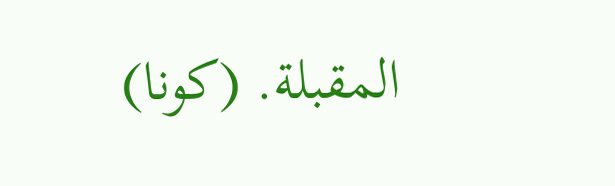المقبلة. (كونا)